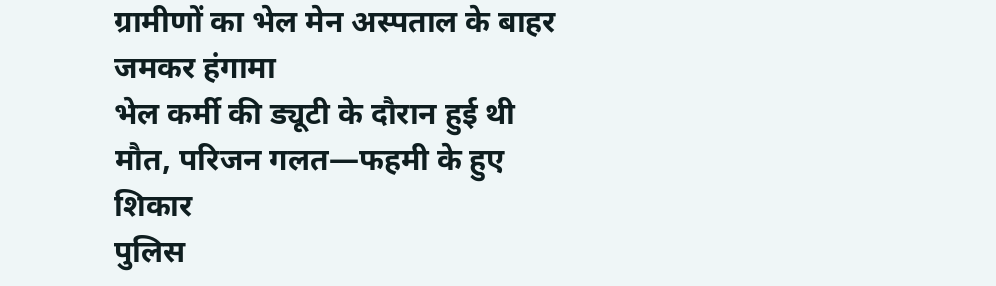ग्रामीणों का भेल मेन अस्पताल के बाहर जमकर हंगामा
भेल कर्मी की ड्यूटी के दौरान हुई थी मौत, परिजन गलत—फहमी के हुए शिकार
पुलिस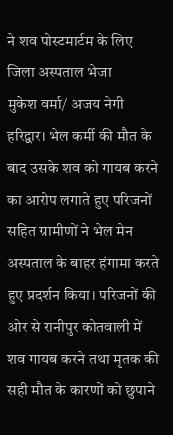ने शव पोस्टमार्टम के लिए जिला अस्पताल भेजा
मुकेश वर्मा/ अजय नेगी
हरिद्वार। भेल कर्मी की मौत के बाद उसके शव को गायब करने का आरोप लगाते हुए परिजनों सहित ग्रामीणों ने भेल मेन अस्पताल के बाहर हंगामा करते हुए प्रदर्शन किया। परिजनों की ओर से रानीपुर कोतवाली में शव गायब करने तथा मृतक की सही मौत के कारणों को छुपाने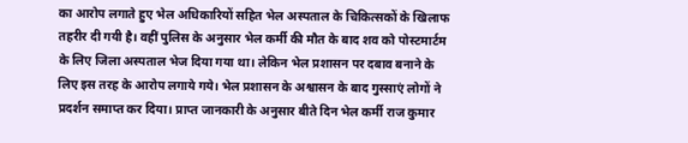का आरोप लगाते हुए भेल अधिकारियों सहित भेल अस्पताल के चिकित्सकों के खिलाफ तहरीर दी गयी है। वहीं पुलिस के अनुसार भेल कर्मी की मौत के बाद शव को पोस्टमार्टम के लिए जिला अस्पताल भेज दिया गया था। लेकिन भेल प्रशासन पर दबाव बनाने के लिए इस तरह के आरोप लगाये गये। भेल प्रशासन के अश्वासन के बाद गुस्साएं लोगों ने प्रदर्शन समाप्त कर दिया। प्राप्त जानकारी के अनुसार बीते दिन भेल कर्मी राज कुमार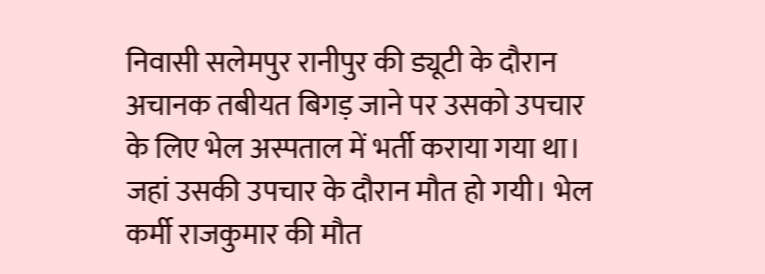निवासी सलेमपुर रानीपुर की ड्यूटी के दौरान अचानक तबीयत बिगड़ जाने पर उसको उपचार के लिए भेल अस्पताल में भर्ती कराया गया था। जहां उसकी उपचार के दौरान मौत हो गयी। भेल कर्मी राजकुमार की मौत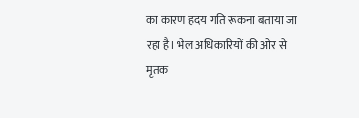का कारण हदय गति रूकना बताया जा रहा है। भेल अधिकारियों की ओर से मृतक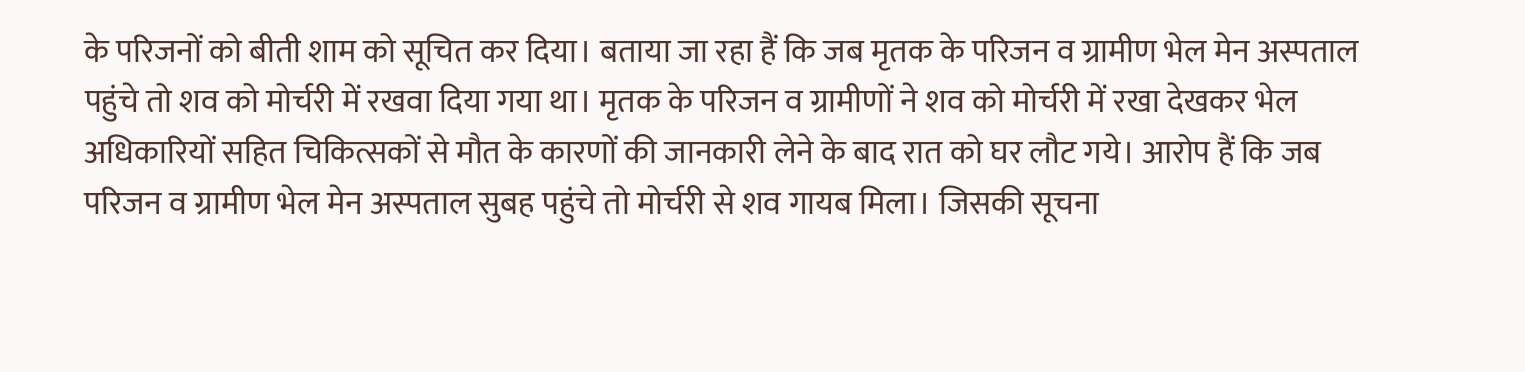के परिजनों को बीती शाम को सूचित कर दिया। बताया जा रहा हैं कि जब मृतक के परिजन व ग्रामीण भेल मेन अस्पताल पहुंचे तो शव को मोर्चरी में रखवा दिया गया था। मृतक के परिजन व ग्रामीणों ने शव को मोर्चरी में रखा देखकर भेल अधिकारियों सहित चिकित्सकों से मौत के कारणों की जानकारी लेने के बाद रात को घर लौट गये। आरोप हैं कि जब परिजन व ग्रामीण भेल मेन अस्पताल सुबह पहुंचे तो मोर्चरी से शव गायब मिला। जिसकी सूचना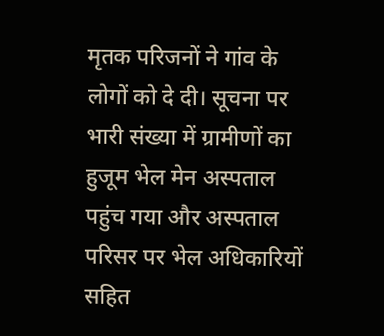मृतक परिजनों ने गांव के लोगों को दे दी। सूचना पर भारी संख्या में ग्रामीणों का हुजूम भेल मेन अस्पताल पहुंच गया और अस्पताल परिसर पर भेल अधिकारियों सहित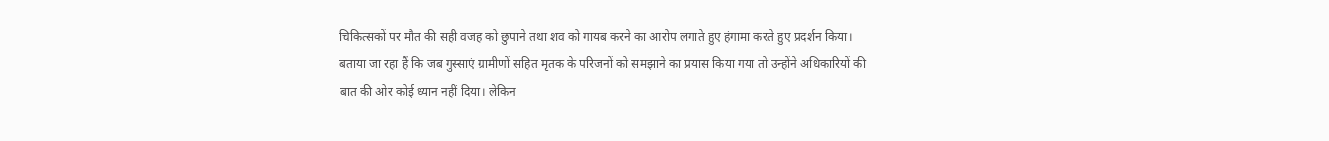चिकित्सकों पर मौत की सही वजह को छुपाने तथा शव को गायब करने का आरोप लगाते हुए हंगामा करते हुए प्रदर्शन किया। बताया जा रहा हैं कि जब गुस्साएं ग्रामीणों सहित मृतक के परिजनों को समझाने का प्रयास किया गया तो उन्होंने अधिकारियों की बात की ओर कोई ध्यान नहीं दिया। लेकिन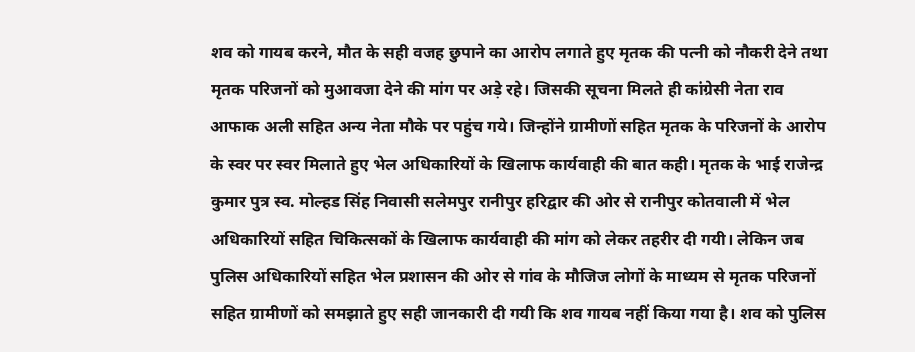शव को गायब करने, मौत के सही वजह छुपाने का आरोप लगाते हुए मृतक की पत्नी को नौकरी देने तथा मृतक परिजनों को मुआवजा देने की मांग पर अड़े रहे। जिसकी सूचना मिलते ही कांग्रेसी नेता राव आफाक अली सहित अन्य नेता मौके पर पहुंच गये। जिन्होंने ग्रामीणों सहित मृतक के परिजनों के आरोप के स्वर पर स्वर मिलाते हुए भेल अधिकारियों के खिलाफ कार्यवाही की बात कही। मृतक के भाई राजेन्द्र कुमार पुत्र स्व. मोल्हड सिंह निवासी सलेमपुर रानीपुर हरिद्वार की ओर से रानीपुर कोतवाली में भेल अधिकारियों सहित चिकित्सकों के खिलाफ कार्यवाही की मांग को लेकर तहरीर दी गयी। लेकिन जब पुलिस अधिकारियों सहित भेल प्रशासन की ओर से गांव के मौजिज लोगों के माध्यम से मृतक परिजनों सहित ग्रामीणों को समझाते हुए सही जानकारी दी गयी कि शव गायब नहीं किया गया है। शव को पुलिस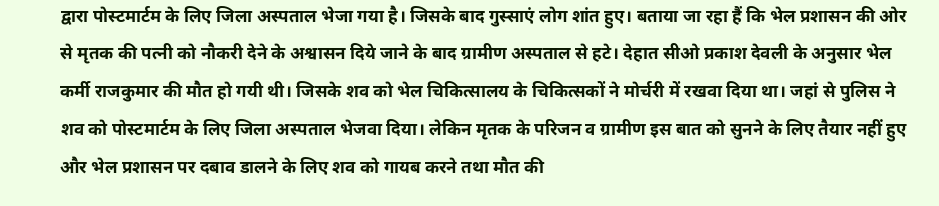द्वारा पोस्टमार्टम के लिए जिला अस्पताल भेजा गया है। जिसके बाद गुस्साएं लोग शांत हुए। बताया जा रहा हैं कि भेल प्रशासन की ओर से मृतक की पत्नी को नौकरी देने के अश्वासन दिये जाने के बाद ग्रामीण अस्पताल से हटे। देहात सीओ प्रकाश देवली के अनुसार भेल कर्मी राजकुमार की मौत हो गयी थी। जिसके शव को भेल चिकित्सालय के चिकित्सकों ने मोर्चरी में रखवा दिया था। जहां से पुलिस ने शव को पोस्टमार्टम के लिए जिला अस्पताल भेजवा दिया। लेकिन मृतक के परिजन व ग्रामीण इस बात को सुनने के लिए तैयार नहीं हुए और भेल प्रशासन पर दबाव डालने के लिए शव को गायब करने तथा मौत की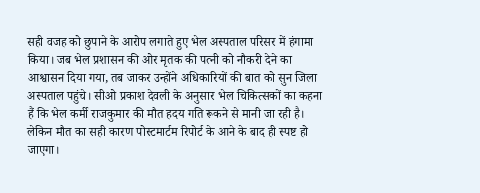सही वजह को छुपाने के आरोप लगाते हुए भेल अस्पताल परिसर में हंगामा किया। जब भेल प्रशासन की ओर मृतक की पत्नी को नौकरी देने का आश्वासन दिया गया, तब जाकर उन्होंने अधिकारियों की बात को सुन जिला अस्पताल पहुंचे। सीओ प्रकाश देवली के अनुसार भेल चिकित्सकों का कहना हैं कि भेल कर्मी राजकुमार की मौत हदय गति रूकने से मानी जा रही है। लेकिन मौत का सही कारण पोस्टमार्टम रिपोर्ट के आने के बाद ही स्पष्ट हो जाएगा।